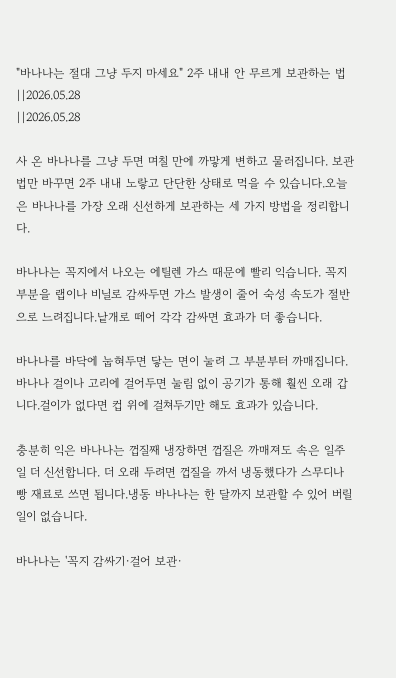"바나나는 절대 그냥 두지 마세요" 2주 내내 안 무르게 보관하는 법
||2026.05.28
||2026.05.28

사 온 바나나를 그냥 두면 며칠 만에 까맣게 변하고 물러집니다. 보관법만 바꾸면 2주 내내 노랗고 단단한 상태로 먹을 수 있습니다.오늘은 바나나를 가장 오래 신선하게 보관하는 세 가지 방법을 정리합니다.

바나나는 꼭지에서 나오는 에틸렌 가스 때문에 빨리 익습니다. 꼭지 부분을 랩이나 비닐로 감싸두면 가스 발생이 줄어 숙성 속도가 절반으로 느려집니다.낱개로 떼어 각각 감싸면 효과가 더 좋습니다.

바나나를 바닥에 눕혀두면 닿는 면이 눌려 그 부분부터 까매집니다. 바나나 걸이나 고리에 걸어두면 눌림 없이 공기가 통해 훨씬 오래 갑니다.걸이가 없다면 컵 위에 걸쳐두기만 해도 효과가 있습니다.

충분히 익은 바나나는 껍질째 냉장하면 껍질은 까매져도 속은 일주일 더 신선합니다. 더 오래 두려면 껍질을 까서 냉동했다가 스무디나 빵 재료로 쓰면 됩니다.냉동 바나나는 한 달까지 보관할 수 있어 버릴 일이 없습니다.

바나나는 '꼭지 감싸기·걸어 보관·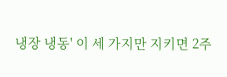냉장 냉동' 이 세 가지만 지키면 2주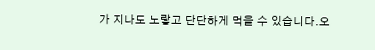가 지나도 노랗고 단단하게 먹을 수 있습니다.오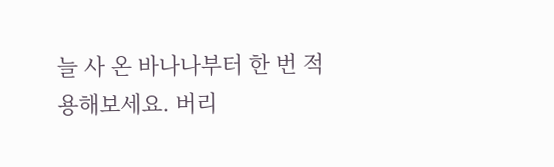늘 사 온 바나나부터 한 번 적용해보세요. 버리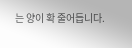는 양이 확 줄어듭니다.